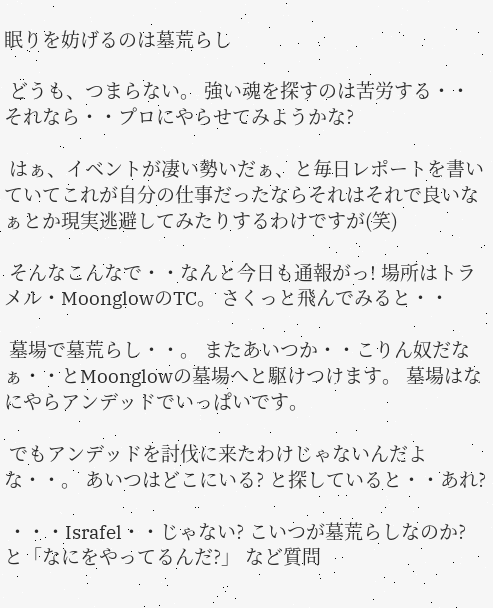眠りを妨げるのは墓荒らし

 どうも、つまらない。 強い魂を探すのは苦労する・・ それなら・・プロにやらせてみようかな?

 はぁ、イベントが凄い勢いだぁ、と毎日レポートを書いていてこれが自分の仕事だったならそれはそれで良いなぁとか現実逃避してみたりするわけですが(笑)

 そんなこんなで・・なんと今日も通報がっ! 場所はトラメル・MoonglowのTC。 さくっと飛んでみると・・

 墓場で墓荒らし・・。 またあいつか・・こりん奴だなぁ・・とMoonglowの墓場へと駆けつけます。 墓場はなにやらアンデッドでいっぱいです。

 でもアンデッドを討伐に来たわけじゃないんだよな・・。 あいつはどこにいる? と探していると・・あれ?

 ・・・Israfel・・じゃない? こいつが墓荒らしなのか? と「なにをやってるんだ?」 など質問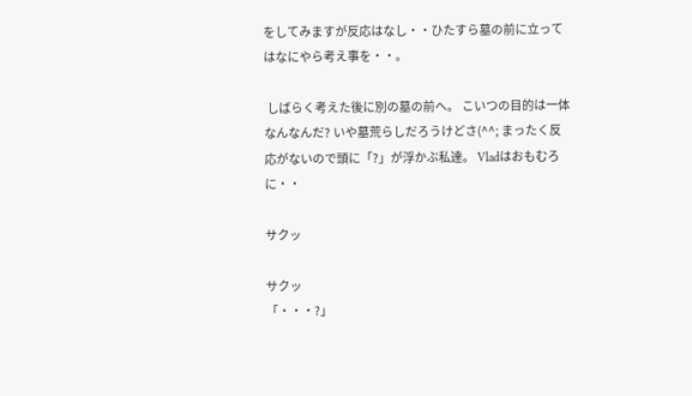をしてみますが反応はなし・・ひたすら墓の前に立ってはなにやら考え事を・・。

 しばらく考えた後に別の墓の前へ。 こいつの目的は一体なんなんだ? いや墓荒らしだろうけどさ(^^; まったく反応がないので頭に「?」が浮かぶ私達。 Vladはおもむろに・・

サクッ

サクッ
「・・・?」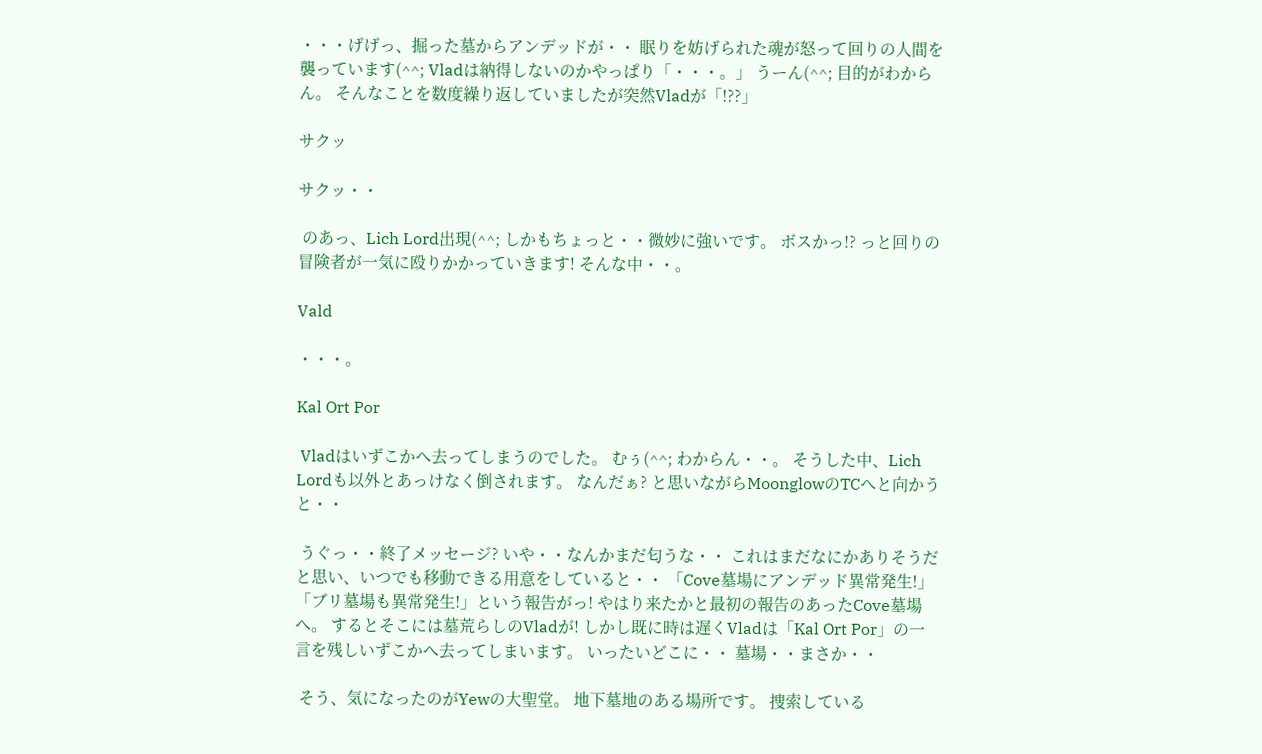・・・げげっ、掘った墓からアンデッドが・・ 眠りを妨げられた魂が怒って回りの人間を襲っています(^^; Vladは納得しないのかやっぱり「・・・。」 うーん(^^; 目的がわからん。 そんなことを数度繰り返していましたが突然Vladが「!??」

サクッ

サクッ・・

 のあっ、Lich Lord出現(^^; しかもちょっと・・微妙に強いです。 ボスかっ!? っと回りの冒険者が一気に殴りかかっていきます! そんな中・・。

Vald

・・・。

Kal Ort Por

 Vladはいずこかへ去ってしまうのでした。 むぅ(^^; わからん・・。 そうした中、Lich Lordも以外とあっけなく倒されます。 なんだぁ? と思いながらMoonglowのTCへと向かうと・・

 うぐっ・・終了メッセージ? いや・・なんかまだ匂うな・・ これはまだなにかありそうだと思い、いつでも移動できる用意をしていると・・ 「Cove墓場にアンデッド異常発生!」「ブリ墓場も異常発生!」という報告がっ! やはり来たかと最初の報告のあったCove墓場へ。 するとそこには墓荒らしのVladが! しかし既に時は遅くVladは「Kal Ort Por」の一言を残しいずこかへ去ってしまいます。 いったいどこに・・ 墓場・・まさか・・

 そう、気になったのがYewの大聖堂。 地下墓地のある場所です。 捜索している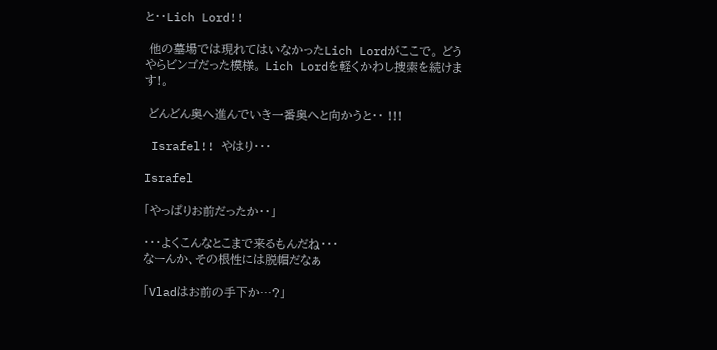と・・Lich Lord!!

 他の墓場では現れてはいなかったLich Lordがここで。 どうやらビンゴだった模様。 Lich Lordを軽くかわし捜索を続けます!。

 どんどん奥へ進んでいき一番奥へと向かうと・・ !!!

 Israfel!! やはり・・・

Israfel

「やっぱりお前だったか・・」

・・・よくこんなとこまで来るもんだね・・・
なーんか、その根性には脱帽だなぁ

「Vladはお前の手下か…?」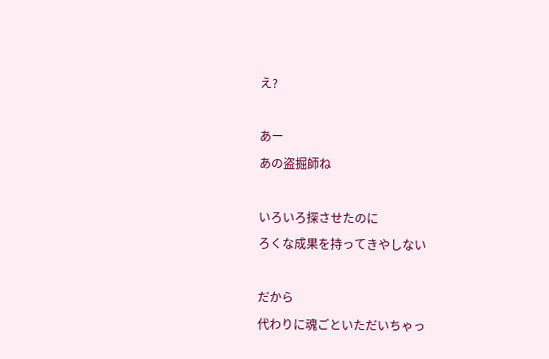え?

あー
あの盗掘師ね

いろいろ探させたのに
ろくな成果を持ってきやしない

だから
代わりに魂ごといただいちゃっ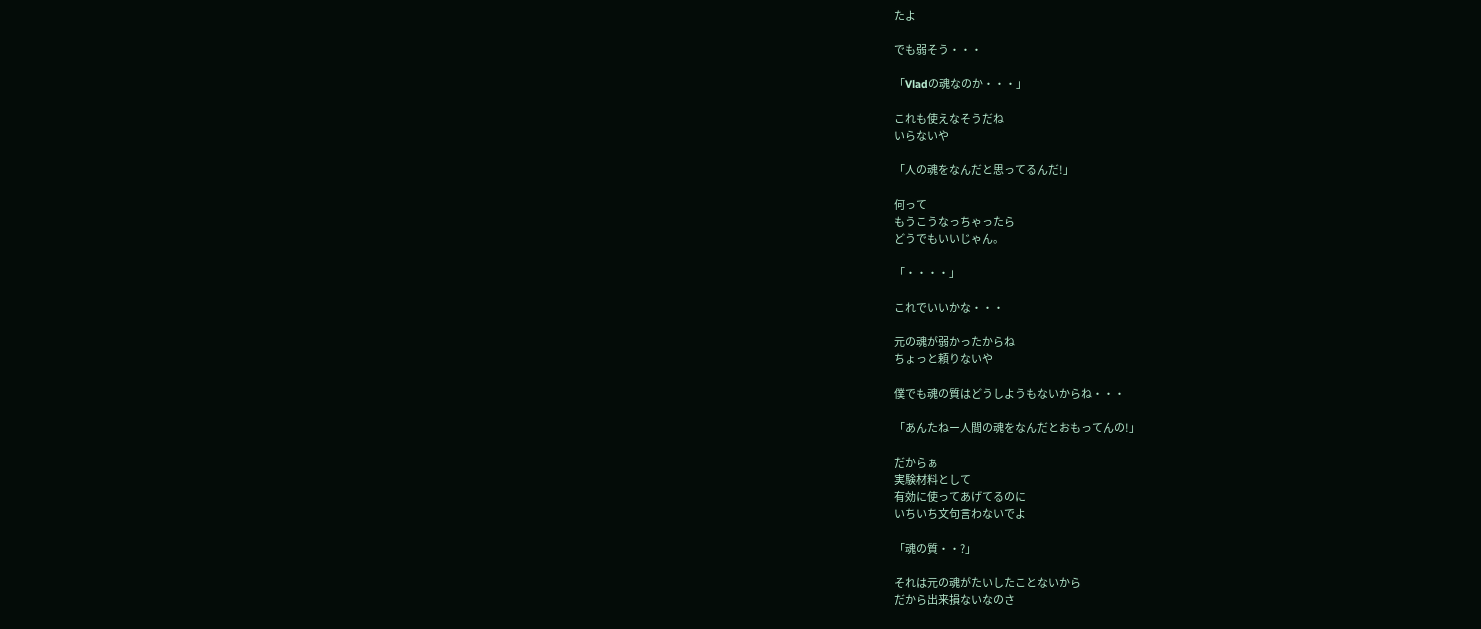たよ

でも弱そう・・・

「Vladの魂なのか・・・」

これも使えなそうだね
いらないや

「人の魂をなんだと思ってるんだ!」

何って
もうこうなっちゃったら
どうでもいいじゃん。

「・・・・」

これでいいかな・・・

元の魂が弱かったからね
ちょっと頼りないや

僕でも魂の質はどうしようもないからね・・・

「あんたねー人間の魂をなんだとおもってんの!」

だからぁ
実験材料として
有効に使ってあげてるのに
いちいち文句言わないでよ

「魂の質・・?」

それは元の魂がたいしたことないから
だから出来損ないなのさ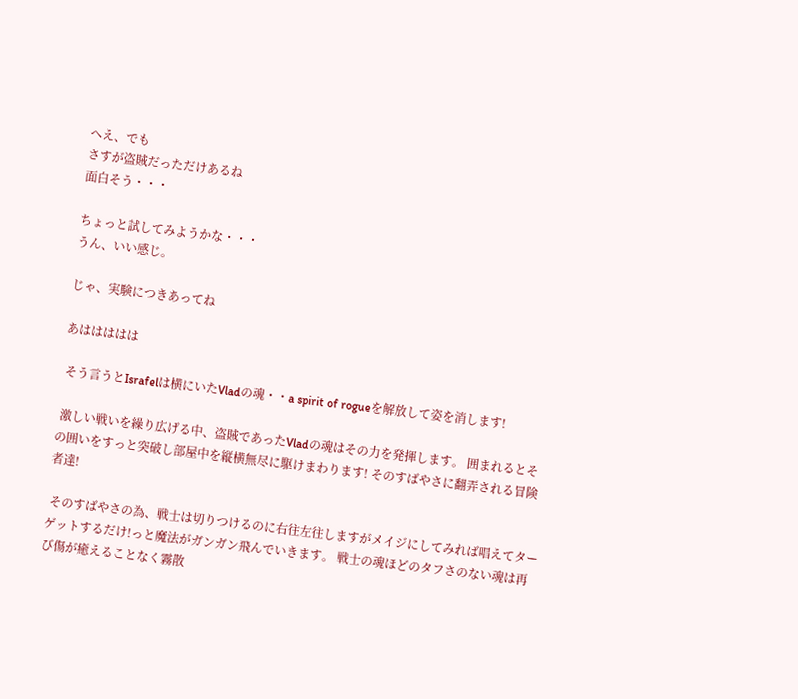へえ、でも
さすが盗賊だっただけあるね
面白そう・・・

ちょっと試してみようかな・・・
うん、いい感じ。

じゃ、実験につきあってね

あははははは

 そう言うとIsrafelは横にいたVladの魂・・a spirit of rogueを解放して姿を消します!

 激しい戦いを繰り広げる中、盗賊であったVladの魂はその力を発揮します。 囲まれるとその囲いをすっと突破し部屋中を縦横無尽に駆けまわります! そのすばやさに翻弄される冒険者達!

 そのすばやさの為、戦士は切りつけるのに右往左往しますがメイジにしてみれば唱えてターゲットするだけ!っと魔法がガンガン飛んでいきます。 戦士の魂ほどのタフさのない魂は再び傷が癒えることなく霧散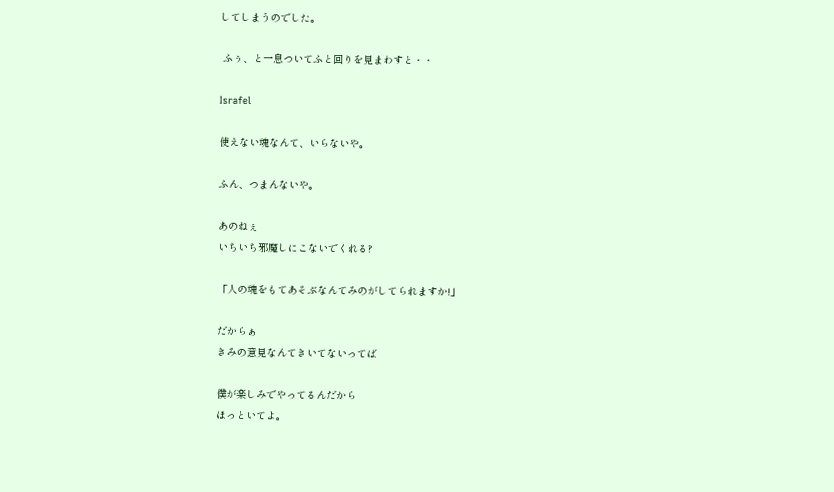してしまうのでした。

 ふぅ、と一息ついてふと回りを見まわすと・・

Israfel

使えない魂なんて、いらないや。

ふん、つまんないや。

あのねぇ
いちいち邪魔しにこないでくれる?

「人の魂をもてあそぶなんてみのがしてられますか!」

だからぁ
きみの意見なんてきいてないってば

僕が楽しみでやってるんだから
ほっといてよ。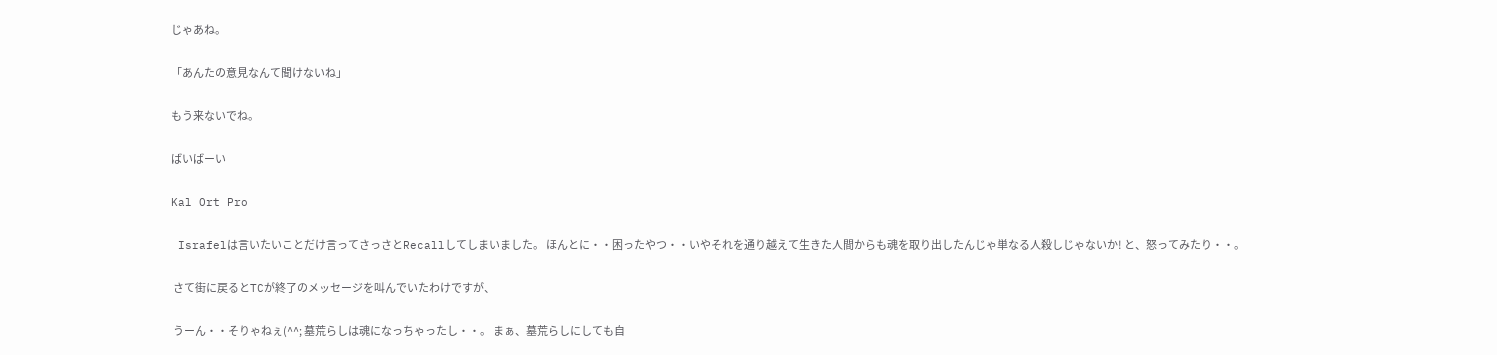じゃあね。

「あんたの意見なんて聞けないね」

もう来ないでね。

ばいばーい

Kal Ort Pro

 Israfelは言いたいことだけ言ってさっさとRecallしてしまいました。 ほんとに・・困ったやつ・・いやそれを通り越えて生きた人間からも魂を取り出したんじゃ単なる人殺しじゃないか! と、怒ってみたり・・。

 さて街に戻るとTCが終了のメッセージを叫んでいたわけですが、

 うーん・・そりゃねぇ(^^; 墓荒らしは魂になっちゃったし・・。 まぁ、墓荒らしにしても自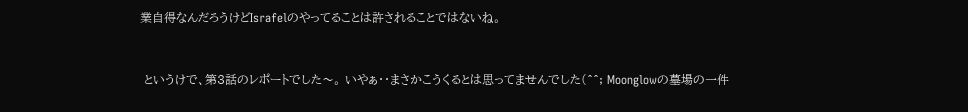業自得なんだろうけどIsrafelのやってることは許されることではないね。


 というけで、第3話のレポートでした〜。 いやぁ・・まさかこうくるとは思ってませんでした(^^; Moonglowの墓場の一件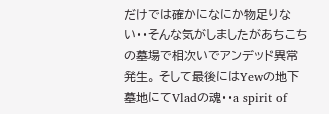だけでは確かになにか物足りない・・そんな気がしましたがあちこちの墓場で相次いでアンデッド異常発生。 そして最後にはYewの地下墓地にてVladの魂・・a spirit of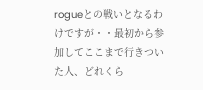rogueとの戦いとなるわけですが・・最初から参加してここまで行きついた人、どれくら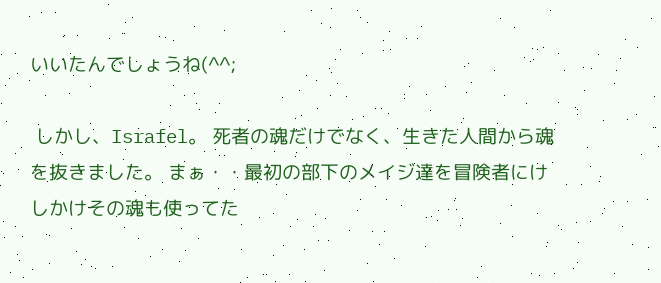いいたんでしょうね(^^;

 しかし、Israfel。 死者の魂だけでなく、生きた人間から魂を抜きました。 まぁ・・最初の部下のメイジ達を冒険者にけしかけその魂も使ってた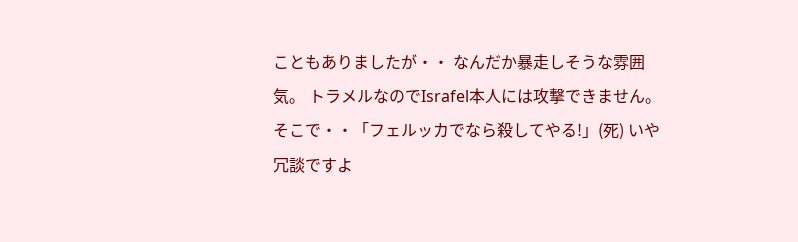こともありましたが・・ なんだか暴走しそうな雰囲気。 トラメルなのでIsrafel本人には攻撃できません。 そこで・・「フェルッカでなら殺してやる!」(死) いや冗談ですよ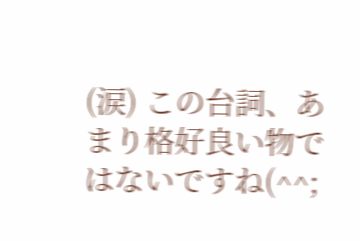(涙) この台詞、あまり格好良い物ではないですね(^^;